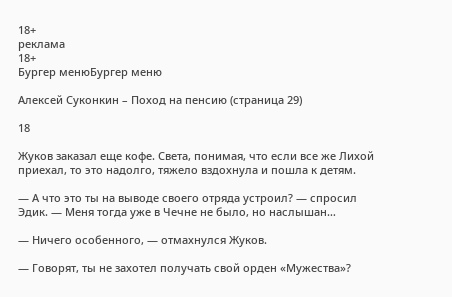18+
реклама
18+
Бургер менюБургер меню

Алексей Суконкин – Поход на пенсию (страница 29)

18

Жуков заказал еще кофе. Света, понимая, что если все же Лихой приехал, то это надолго, тяжело вздохнула и пошла к детям.

— А что это ты на выводе своего отряда устроил? — спросил Эдик. — Меня тогда уже в Чечне не было, но наслышан…

— Ничего особенного, — отмахнулся Жуков.

— Говорят, ты не захотел получать свой орден «Мужества»?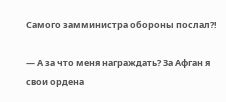Самого замминистра обороны послал?!

— А за что меня награждать? За Афган я свои ордена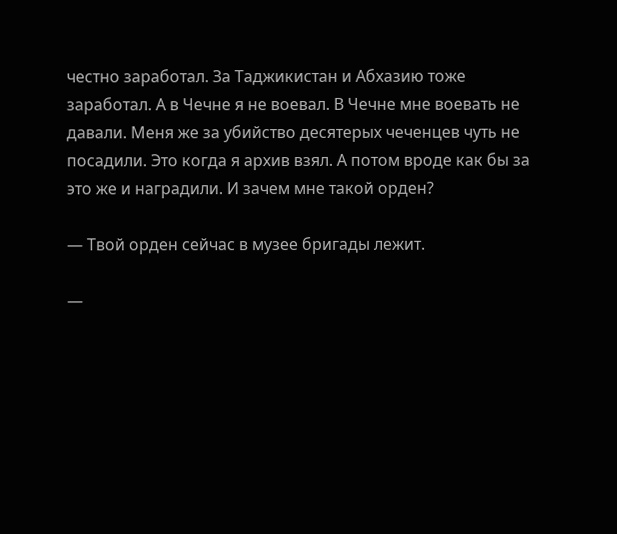честно заработал. За Таджикистан и Абхазию тоже заработал. А в Чечне я не воевал. В Чечне мне воевать не давали. Меня же за убийство десятерых чеченцев чуть не посадили. Это когда я архив взял. А потом вроде как бы за это же и наградили. И зачем мне такой орден?

— Твой орден сейчас в музее бригады лежит.

—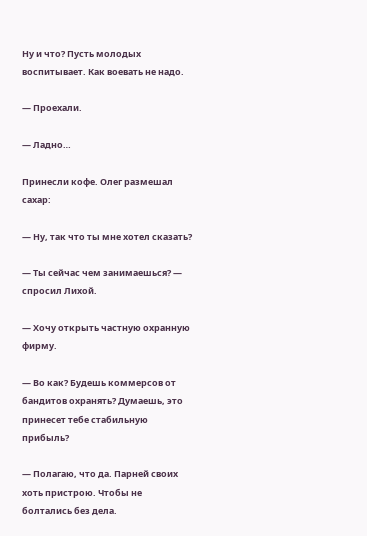Ну и что? Пусть молодых воспитывает. Как воевать не надо.

— Проехали.

— Ладно…

Принесли кофе. Олег размешал сахар:

— Ну, так что ты мне хотел сказать?

— Ты сейчас чем занимаешься? — спросил Лихой.

— Хочу открыть частную охранную фирму.

— Во как? Будешь коммерсов от бандитов охранять? Думаешь, это принесет тебе стабильную прибыль?

— Полагаю, что да. Парней своих хоть пристрою. Чтобы не болтались без дела.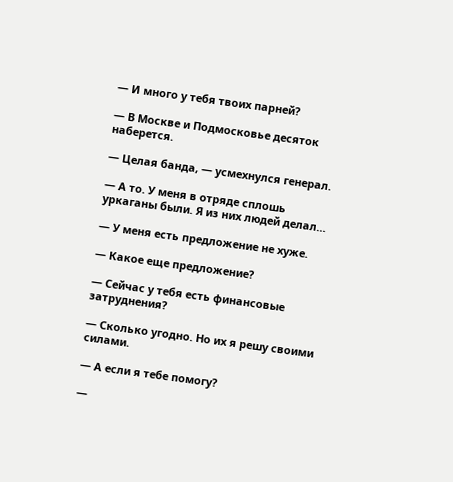— И много у тебя твоих парней?

— В Москве и Подмосковье десяток наберется.

— Целая банда, — усмехнулся генерал.

— А то. У меня в отряде сплошь уркаганы были. Я из них людей делал…

— У меня есть предложение не хуже.

— Какое еще предложение?

— Сейчас у тебя есть финансовые затруднения?

— Сколько угодно. Но их я решу своими силами.

— А если я тебе помогу?

—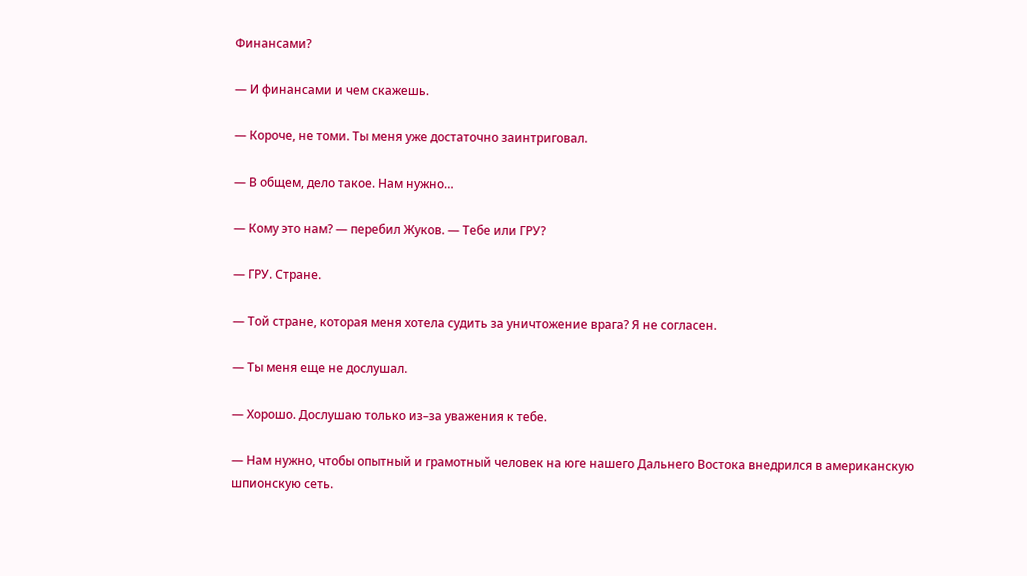Финансами?

— И финансами и чем скажешь.

— Короче, не томи. Ты меня уже достаточно заинтриговал.

— В общем, дело такое. Нам нужно…

— Кому это нам? — перебил Жуков. — Тебе или ГРУ?

— ГРУ. Стране.

— Той стране, которая меня хотела судить за уничтожение врага? Я не согласен.

— Ты меня еще не дослушал.

— Хорошо. Дослушаю только из–за уважения к тебе.

— Нам нужно, чтобы опытный и грамотный человек на юге нашего Дальнего Востока внедрился в американскую шпионскую сеть.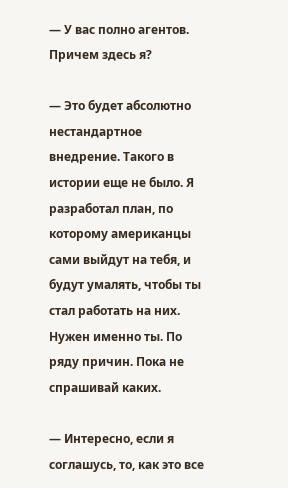— У вас полно агентов. Причем здесь я?

— Это будет абсолютно нестандартное внедрение. Такого в истории еще не было. Я разработал план, по которому американцы сами выйдут на тебя, и будут умалять, чтобы ты стал работать на них. Нужен именно ты. По ряду причин. Пока не спрашивай каких.

— Интересно, если я соглашусь, то, как это все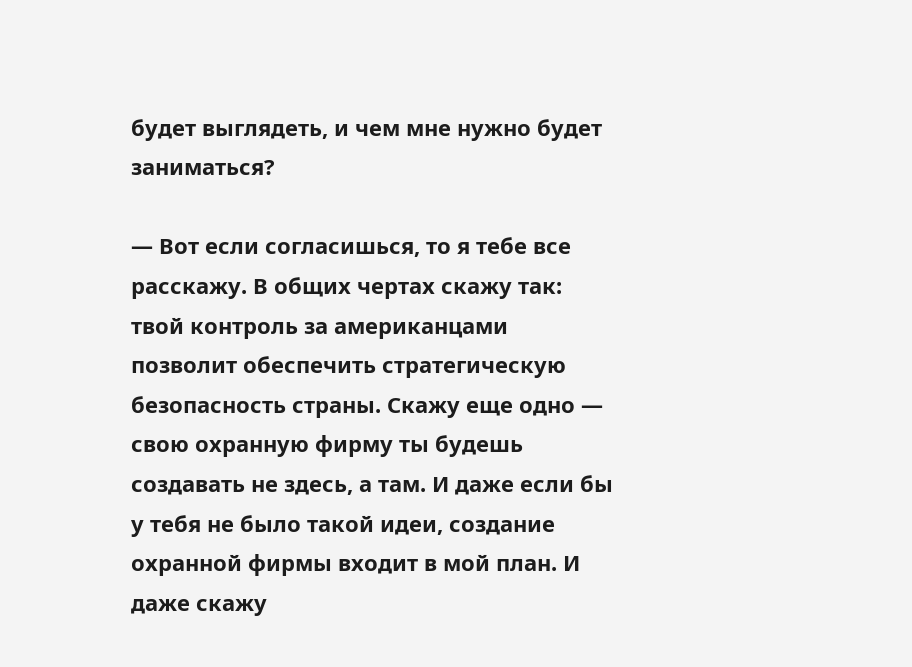будет выглядеть, и чем мне нужно будет заниматься?

— Вот если согласишься, то я тебе все расскажу. В общих чертах скажу так: твой контроль за американцами позволит обеспечить стратегическую безопасность страны. Скажу еще одно — свою охранную фирму ты будешь создавать не здесь, а там. И даже если бы у тебя не было такой идеи, создание охранной фирмы входит в мой план. И даже скажу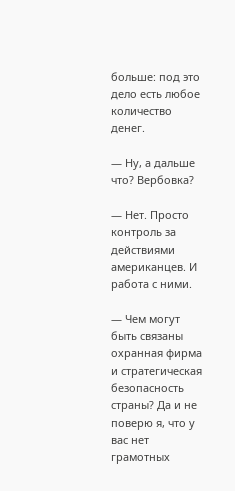больше: под это дело есть любое количество денег.

— Ну, а дальше что? Вербовка?

— Нет. Просто контроль за действиями американцев. И работа с ними.

— Чем могут быть связаны охранная фирма и стратегическая безопасность страны? Да и не поверю я, что у вас нет грамотных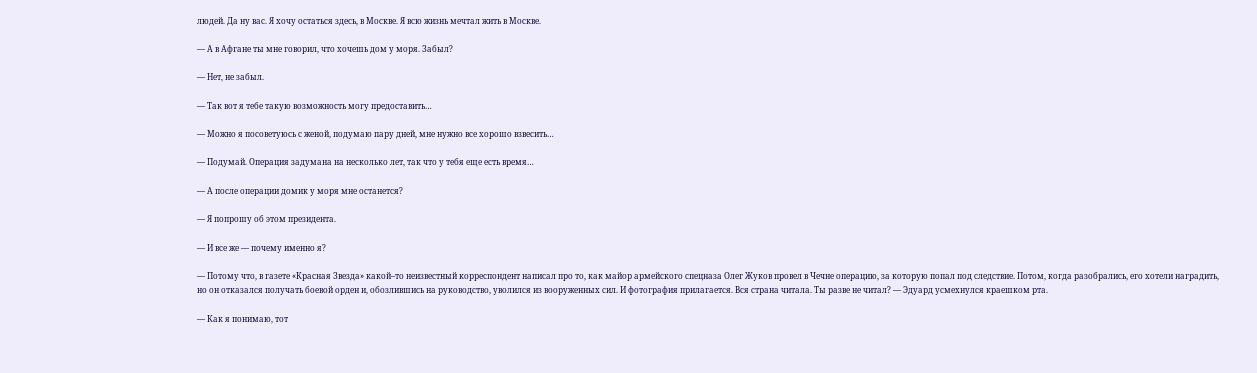людей. Да ну вас. Я хочу остаться здесь, в Москве. Я всю жизнь мечтал жить в Москве.

— А в Афгане ты мне говорил, что хочешь дом у моря. Забыл?

— Нет, не забыл.

— Так вот я тебе такую возможность могу предоставить…

— Можно я посоветуюсь с женой, подумаю пару дней, мне нужно все хорошо взвесить…

— Подумай. Операция задумана на несколько лет, так что у тебя еще есть время…

— А после операции домик у моря мне останется?

— Я попрошу об этом президента.

— И все же — почему именно я?

— Потому что, в газете «Красная Звезда» какой–то неизвестный корреспондент написал про то, как майор армейского спецназа Олег Жуков провел в Чечне операцию, за которую попал под следствие. Потом, когда разобрались, его хотели наградить, но он отказался получать боевой орден и, обозлившись на руководство, уволился из вооруженных сил. И фотография прилагается. Вся страна читала. Ты разве не читал? — Эдуард усмехнулся краешком рта.

— Как я понимаю, тот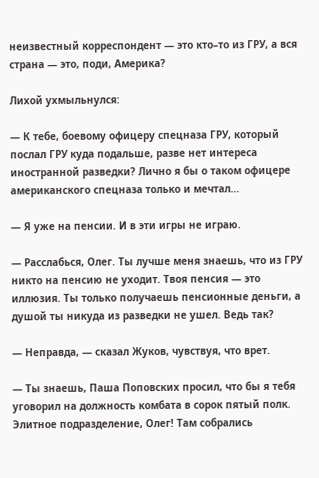неизвестный корреспондент — это кто–то из ГРУ, а вся страна — это, поди, Америка?

Лихой ухмыльнулся:

— К тебе, боевому офицеру спецназа ГРУ, который послал ГРУ куда подальше, разве нет интереса иностранной разведки? Лично я бы о таком офицере американского спецназа только и мечтал…

— Я уже на пенсии. И в эти игры не играю.

— Расслабься, Олег. Ты лучше меня знаешь, что из ГРУ никто на пенсию не уходит. Твоя пенсия — это иллюзия. Ты только получаешь пенсионные деньги, а душой ты никуда из разведки не ушел. Ведь так?

— Неправда, — сказал Жуков, чувствуя, что врет.

— Ты знаешь, Паша Поповских просил, что бы я тебя уговорил на должность комбата в сорок пятый полк. Элитное подразделение, Олег! Там собрались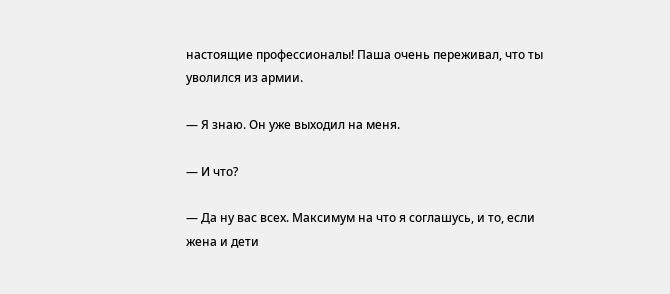настоящие профессионалы! Паша очень переживал, что ты уволился из армии.

— Я знаю. Он уже выходил на меня.

— И что?

— Да ну вас всех. Максимум на что я соглашусь, и то, если жена и дети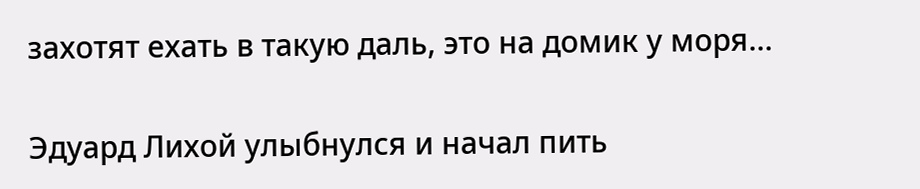захотят ехать в такую даль, это на домик у моря…

Эдуард Лихой улыбнулся и начал пить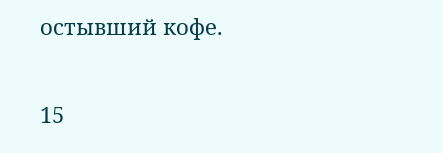остывший кофе.

15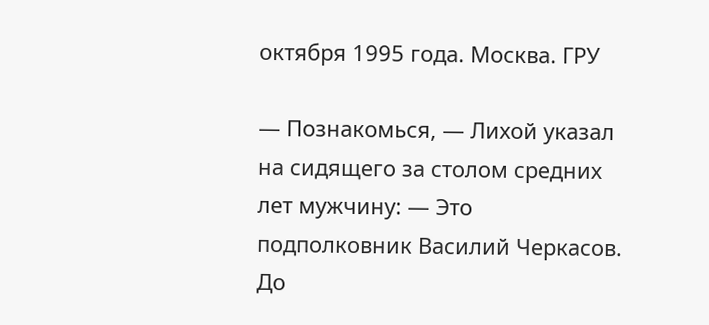октября 1995 года. Москва. ГРУ

— Познакомься, — Лихой указал на сидящего за столом средних лет мужчину: — Это подполковник Василий Черкасов. До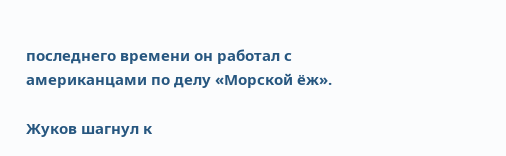последнего времени он работал с американцами по делу «Морской ёж».

Жуков шагнул к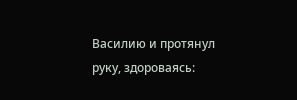Василию и протянул руку, здороваясь: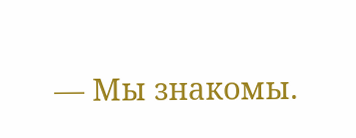— Мы знакомы.